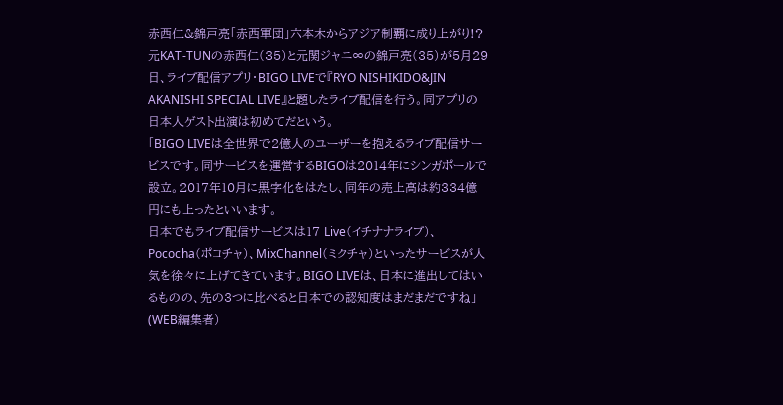赤西仁&錦戸亮「赤西軍団」六本木からアジア制覇に成り上がり!?
元KAT-TUNの赤西仁(35)と元関ジャニ∞の錦戸亮(35)が5月29日、ライブ配信アプリ・BIGO LIVEで『RYO NISHIKIDO&JIN AKANISHI SPECIAL LIVE』と題したライブ配信を行う。同アプリの日本人ゲスト出演は初めてだという。
「BIGO LIVEは全世界で2億人のユーザーを抱えるライブ配信サービスです。同サービスを運営するBIGOは2014年にシンガポールで設立。2017年10月に黒字化をはたし、同年の売上高は約334億円にも上ったといいます。
日本でもライブ配信サービスは17 Live(イチナナライブ)、Pococha(ポコチャ)、MixChannel(ミクチャ)といったサービスが人気を徐々に上げてきています。BIGO LIVEは、日本に進出してはいるものの、先の3つに比べると日本での認知度はまだまだですね」(WEB編集者)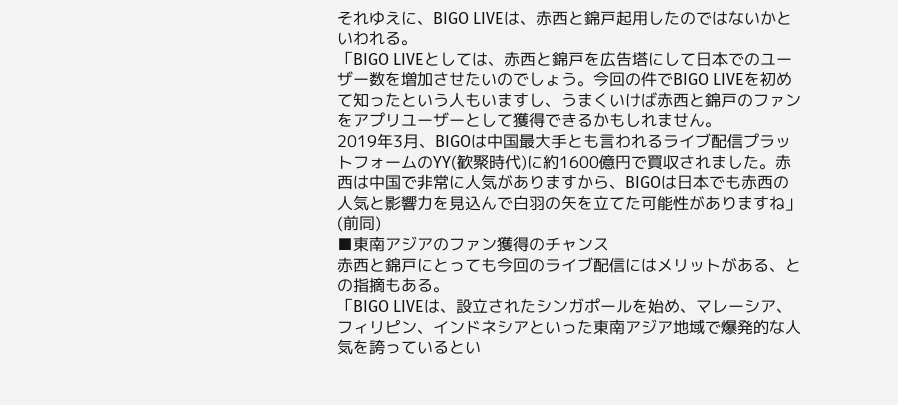それゆえに、BIGO LIVEは、赤西と錦戸起用したのではないかといわれる。
「BIGO LIVEとしては、赤西と錦戸を広告塔にして日本でのユーザー数を増加させたいのでしょう。今回の件でBIGO LIVEを初めて知ったという人もいますし、うまくいけば赤西と錦戸のファンをアプリユーザーとして獲得できるかもしれません。
2019年3月、BIGOは中国最大手とも言われるライブ配信プラットフォームのYY(歓聚時代)に約1600億円で買収されました。赤西は中国で非常に人気がありますから、BIGOは日本でも赤西の人気と影響力を見込んで白羽の矢を立てた可能性がありますね」(前同)
■東南アジアのファン獲得のチャンス
赤西と錦戸にとっても今回のライブ配信にはメリットがある、との指摘もある。
「BIGO LIVEは、設立されたシンガポールを始め、マレーシア、フィリピン、インドネシアといった東南アジア地域で爆発的な人気を誇っているとい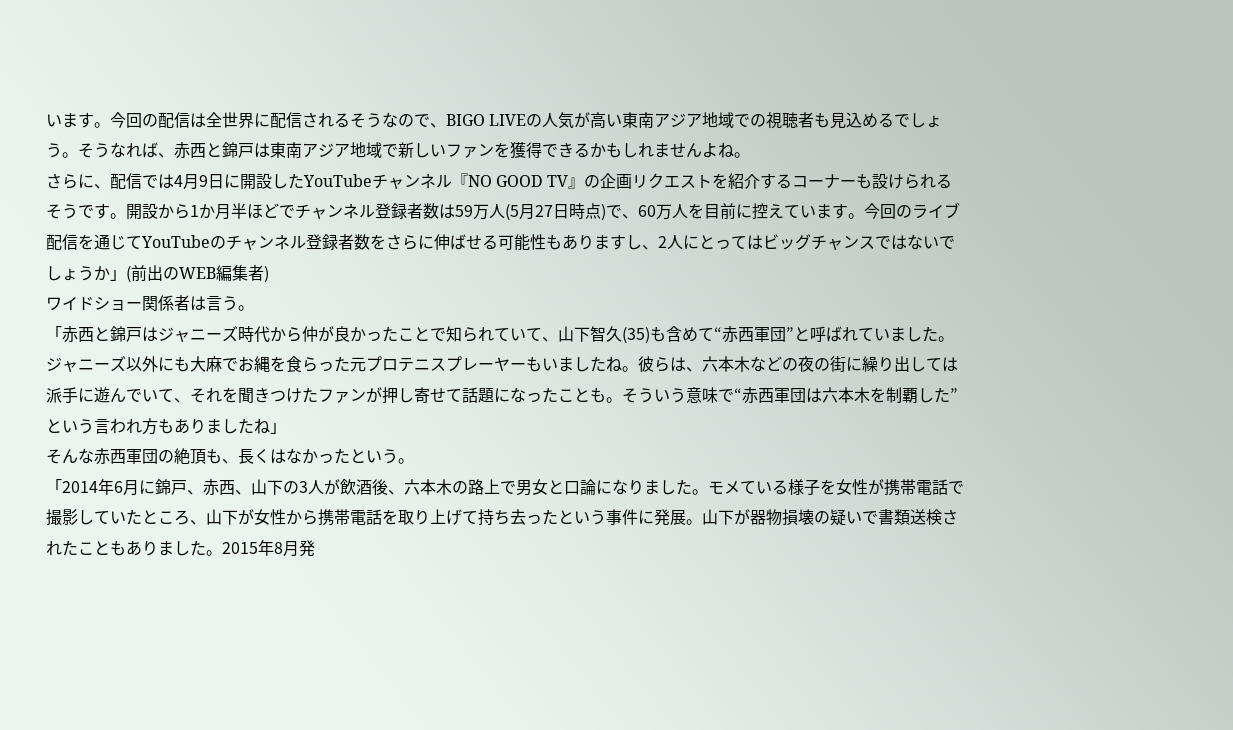います。今回の配信は全世界に配信されるそうなので、BIGO LIVEの人気が高い東南アジア地域での視聴者も見込めるでしょう。そうなれば、赤西と錦戸は東南アジア地域で新しいファンを獲得できるかもしれませんよね。
さらに、配信では4月9日に開設したYouTubeチャンネル『NO GOOD TV』の企画リクエストを紹介するコーナーも設けられるそうです。開設から1か月半ほどでチャンネル登録者数は59万人(5月27日時点)で、60万人を目前に控えています。今回のライブ配信を通じてYouTubeのチャンネル登録者数をさらに伸ばせる可能性もありますし、2人にとってはビッグチャンスではないでしょうか」(前出のWEB編集者)
ワイドショー関係者は言う。
「赤西と錦戸はジャニーズ時代から仲が良かったことで知られていて、山下智久(35)も含めて“赤西軍団”と呼ばれていました。ジャニーズ以外にも大麻でお縄を食らった元プロテニスプレーヤーもいましたね。彼らは、六本木などの夜の街に繰り出しては派手に遊んでいて、それを聞きつけたファンが押し寄せて話題になったことも。そういう意味で“赤西軍団は六本木を制覇した”という言われ方もありましたね」
そんな赤西軍団の絶頂も、長くはなかったという。
「2014年6月に錦戸、赤西、山下の3人が飲酒後、六本木の路上で男女と口論になりました。モメている様子を女性が携帯電話で撮影していたところ、山下が女性から携帯電話を取り上げて持ち去ったという事件に発展。山下が器物損壊の疑いで書類送検されたこともありました。2015年8月発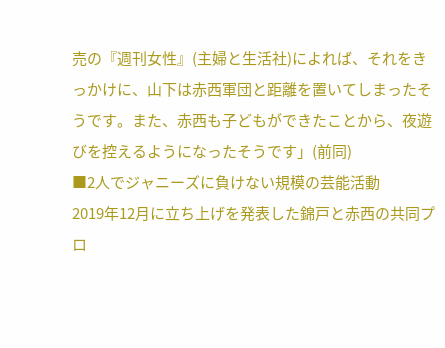売の『週刊女性』(主婦と生活社)によれば、それをきっかけに、山下は赤西軍団と距離を置いてしまったそうです。また、赤西も子どもができたことから、夜遊びを控えるようになったそうです」(前同)
■2人でジャニーズに負けない規模の芸能活動
2019年12月に立ち上げを発表した錦戸と赤西の共同プロ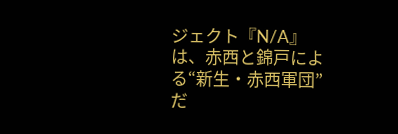ジェクト『N/A』は、赤西と錦戸による“新生・赤西軍団”だ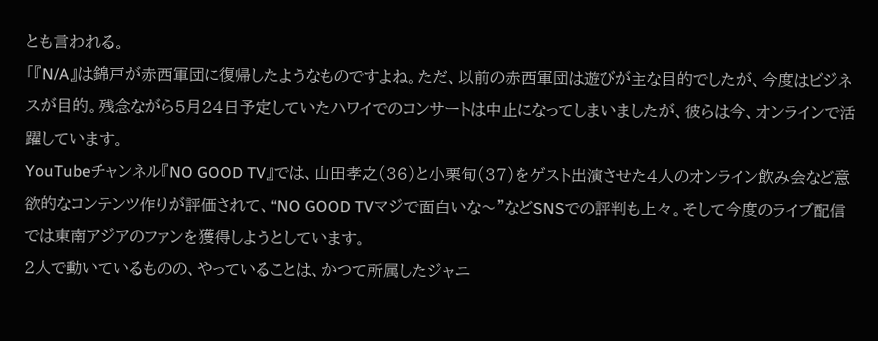とも言われる。
「『N/A』は錦戸が赤西軍団に復帰したようなものですよね。ただ、以前の赤西軍団は遊びが主な目的でしたが、今度はビジネスが目的。残念ながら5月24日予定していたハワイでのコンサートは中止になってしまいましたが、彼らは今、オンラインで活躍しています。
YouTubeチャンネル『NO GOOD TV』では、山田孝之(36)と小栗旬(37)をゲスト出演させた4人のオンライン飲み会など意欲的なコンテンツ作りが評価されて、“NO GOOD TVマジで面白いな〜”などSNSでの評判も上々。そして今度のライブ配信では東南アジアのファンを獲得しようとしています。
2人で動いているものの、やっていることは、かつて所属したジャニ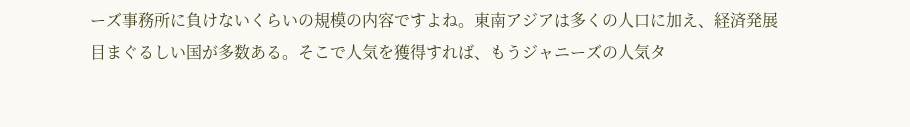ーズ事務所に負けないくらいの規模の内容ですよね。東南アジアは多くの人口に加え、経済発展目まぐるしい国が多数ある。そこで人気を獲得すれば、もうジャニーズの人気タ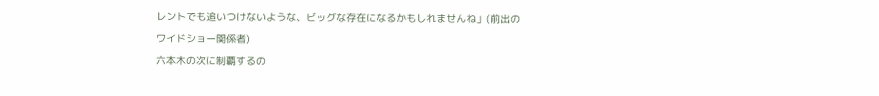レントでも追いつけないような、ビッグな存在になるかもしれませんね」(前出のワイドショー関係者)
六本木の次に制覇するの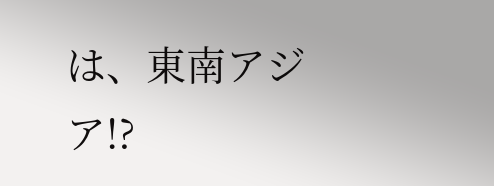は、東南アジア!?